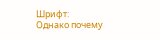Шрифт:
Однако почему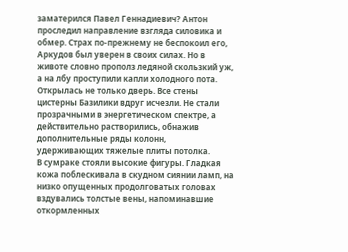заматерился Павел Геннадиевич? Антон проследил направление взгляда силовика и обмер. Страх по-прежнему не беспокоил его, Аркудов был уверен в своих силах. Но в животе словно прополз ледяной скользкий уж, а на лбу проступили капли холодного пота.
Открылась не только дверь. Все стены цистерны Базилики вдруг исчезли. Не стали прозрачными в энергетическом спектре, а действительно растворились, обнажив дополнительные ряды колонн, удерживающих тяжелые плиты потолка.
В сумраке стояли высокие фигуры. Гладкая кожа поблескивала в скудном сиянии ламп, на низко опущенных продолговатых головах вздувались толстые вены, напоминавшие откормленных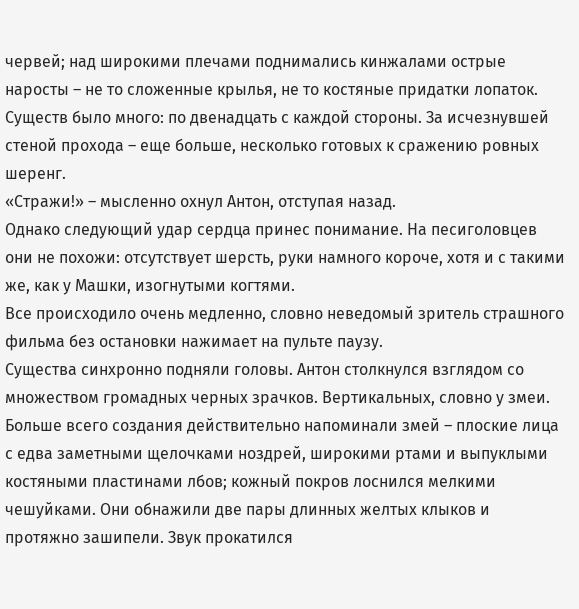червей; над широкими плечами поднимались кинжалами острые наросты – не то сложенные крылья, не то костяные придатки лопаток. Существ было много: по двенадцать с каждой стороны. За исчезнувшей стеной прохода – еще больше, несколько готовых к сражению ровных шеренг.
«Стражи!» – мысленно охнул Антон, отступая назад.
Однако следующий удар сердца принес понимание. На песиголовцев они не похожи: отсутствует шерсть, руки намного короче, хотя и с такими же, как у Машки, изогнутыми когтями.
Все происходило очень медленно, словно неведомый зритель страшного фильма без остановки нажимает на пульте паузу.
Существа синхронно подняли головы. Антон столкнулся взглядом со множеством громадных черных зрачков. Вертикальных, словно у змеи. Больше всего создания действительно напоминали змей – плоские лица с едва заметными щелочками ноздрей, широкими ртами и выпуклыми костяными пластинами лбов; кожный покров лоснился мелкими чешуйками. Они обнажили две пары длинных желтых клыков и протяжно зашипели. Звук прокатился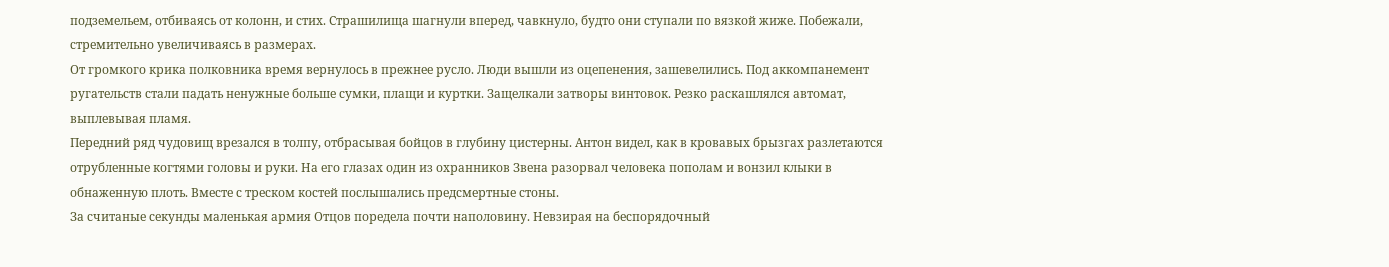подземельем, отбиваясь от колонн, и стих. Страшилища шагнули вперед, чавкнуло, будто они ступали по вязкой жиже. Побежали, стремительно увеличиваясь в размерах.
От громкого крика полковника время вернулось в прежнее русло. Люди вышли из оцепенения, зашевелились. Под аккомпанемент ругательств стали падать ненужные больше сумки, плащи и куртки. Защелкали затворы винтовок. Резко раскашлялся автомат, выплевывая пламя.
Передний ряд чудовищ врезался в толпу, отбрасывая бойцов в глубину цистерны. Антон видел, как в кровавых брызгах разлетаются отрубленные когтями головы и руки. На его глазах один из охранников Звена разорвал человека пополам и вонзил клыки в обнаженную плоть. Вместе с треском костей послышались предсмертные стоны.
За считаные секунды маленькая армия Отцов поредела почти наполовину. Невзирая на беспорядочный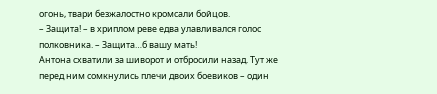огонь, твари безжалостно кромсали бойцов.
– Защита! – в хриплом реве едва улавливался голос полковника. – Защита…б вашу мать!
Антона схватили за шиворот и отбросили назад. Тут же перед ним сомкнулись плечи двоих боевиков – один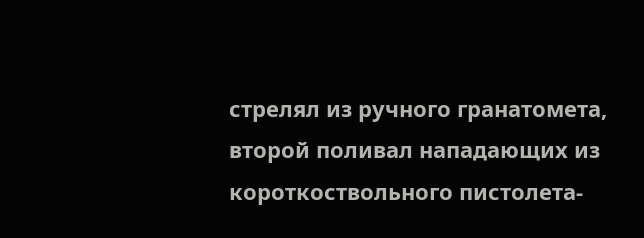стрелял из ручного гранатомета, второй поливал нападающих из короткоствольного пистолета-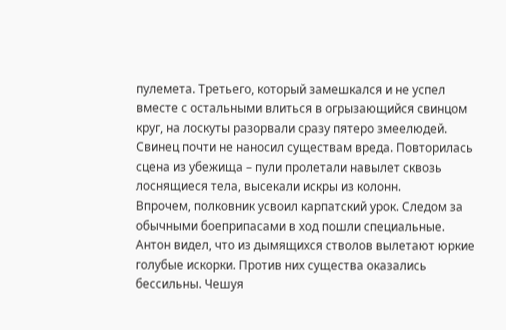пулемета. Третьего, который замешкался и не успел вместе с остальными влиться в огрызающийся свинцом круг, на лоскуты разорвали сразу пятеро змеелюдей.
Свинец почти не наносил существам вреда. Повторилась сцена из убежища – пули пролетали навылет сквозь лоснящиеся тела, высекали искры из колонн.
Впрочем, полковник усвоил карпатский урок. Следом за обычными боеприпасами в ход пошли специальные. Антон видел, что из дымящихся стволов вылетают юркие голубые искорки. Против них существа оказались бессильны. Чешуя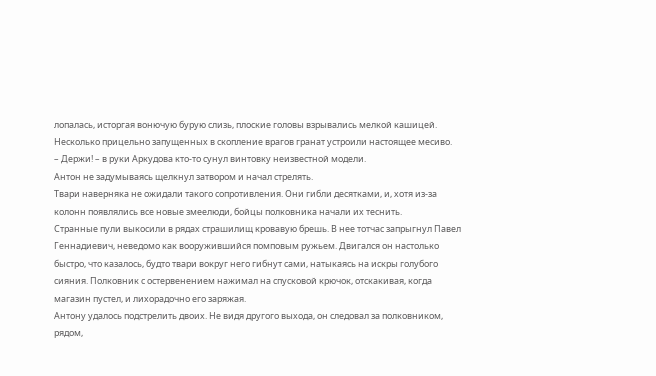лопалась, исторгая вонючую бурую слизь, плоские головы взрывались мелкой кашицей. Несколько прицельно запущенных в скопление врагов гранат устроили настоящее месиво.
– Держи! – в руки Аркудова кто-то сунул винтовку неизвестной модели.
Антон не задумываясь щелкнул затвором и начал стрелять.
Твари наверняка не ожидали такого сопротивления. Они гибли десятками, и, хотя из-за колонн появлялись все новые змеелюди, бойцы полковника начали их теснить.
Странные пули выкосили в рядах страшилищ кровавую брешь. В нее тотчас запрыгнул Павел Геннадиевич, неведомо как вооружившийся помповым ружьем. Двигался он настолько быстро, что казалось, будто твари вокруг него гибнут сами, натыкаясь на искры голубого сияния. Полковник с остервенением нажимал на спусковой крючок, отскакивая, когда магазин пустел, и лихорадочно его заряжая.
Антону удалось подстрелить двоих. Не видя другого выхода, он следовал за полковником, рядом,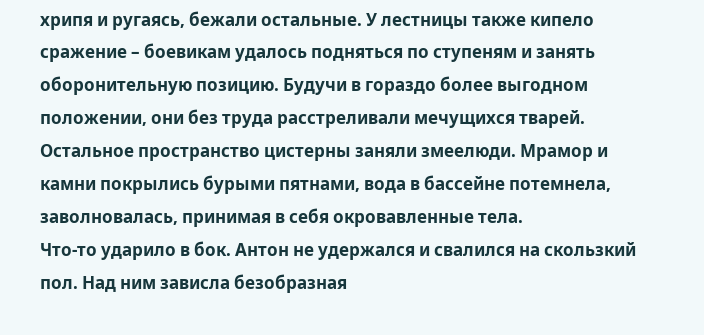хрипя и ругаясь, бежали остальные. У лестницы также кипело сражение – боевикам удалось подняться по ступеням и занять оборонительную позицию. Будучи в гораздо более выгодном положении, они без труда расстреливали мечущихся тварей. Остальное пространство цистерны заняли змеелюди. Мрамор и камни покрылись бурыми пятнами, вода в бассейне потемнела, заволновалась, принимая в себя окровавленные тела.
Что-то ударило в бок. Антон не удержался и свалился на скользкий пол. Над ним зависла безобразная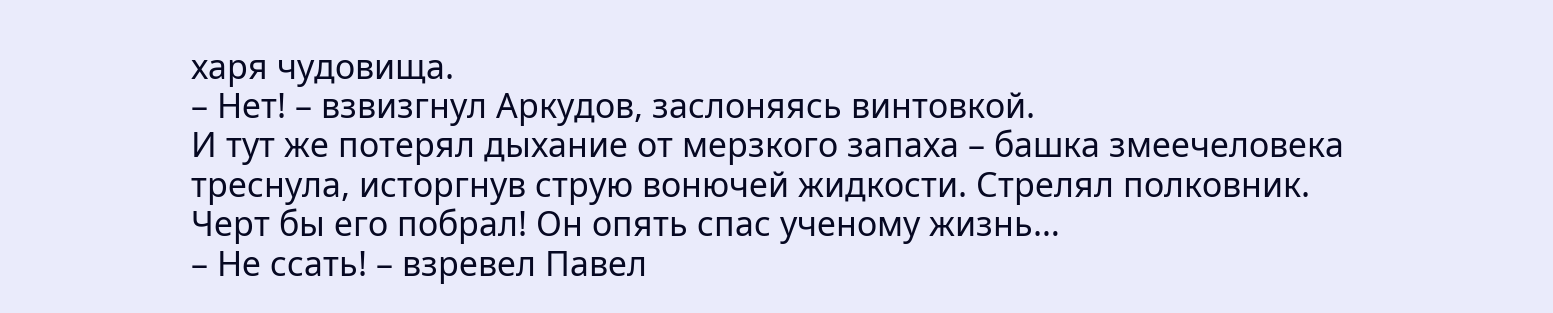харя чудовища.
– Нет! – взвизгнул Аркудов, заслоняясь винтовкой.
И тут же потерял дыхание от мерзкого запаха – башка змеечеловека треснула, исторгнув струю вонючей жидкости. Стрелял полковник. Черт бы его побрал! Он опять спас ученому жизнь…
– Не ссать! – взревел Павел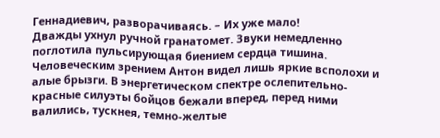Геннадиевич, разворачиваясь. – Их уже мало!
Дважды ухнул ручной гранатомет. Звуки немедленно поглотила пульсирующая биением сердца тишина. Человеческим зрением Антон видел лишь яркие всполохи и алые брызги. В энергетическом спектре ослепительно-красные силуэты бойцов бежали вперед, перед ними валились, тускнея, темно-желтые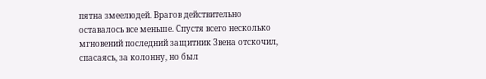пятна змеелюдей. Врагов действительно оставалось все меньше. Спустя всего несколько мгновений последний защитник Звена отскочил, спасаясь, за колонну, но был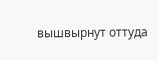вышвырнут оттуда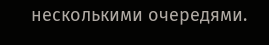несколькими очередями.